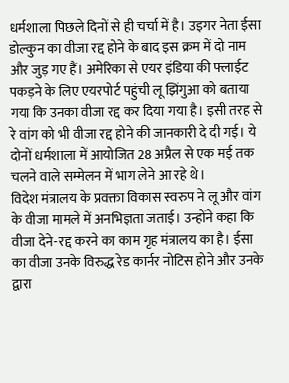धर्मशाला पिछले दिनों से ही चर्चा में है। उइगर नेता ईसा डोल्कुन का वीजा रद्द होने के बाद इस क्रम में दो नाम और जुड़ गए हैं। अमेरिका से एयर इंडिया की फ्लाईट पकड़ने के लिए एयरपोर्ट पहुंची लू झिंगुआ को बताया गया कि उनका वीजा रद्द कर दिया गया है। इसी तरह से रे वांग को भी वीजा रद्द होने की जानकारी दे दी गई। ये दोनों धर्मशाला में आयोजित 28 अप्रैल से एक मई तक चलने वाले सम्मेलन में भाग लेने आ रहे थे।
विदेश मंत्रालय के प्रवक्ता विकास स्वरुप ने लू और वांग के वीजा मामले में अनभिज्ञता जताई। उन्होंने कहा कि वीजा देने-रद्द करने का काम गृह मंत्रालय का है। ईसा का वीजा उनके विरुद्ध रेड कार्नर नोटिस होने और उनके द्वारा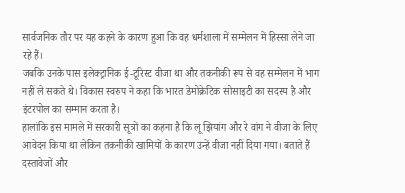सार्वजनिक तौर पर यह कहने के कारण हुआ कि वह धर्मशाला में सम्मेलन में हिस्सा लेने जा रहे हैं।
जबकि उनके पास इलेक्ट्रानिक ई-टूरिस्ट वीजा था और तकनीकी रूप से वह सम्मेलन में भाग नहीं ले सकते थे। विकास स्वरुप ने कहा कि भारत डेमोक्रेटिक सोसाइटी का सदस्य है और इंटरपोल का सम्मान करता है।
हालांकि इस मामले में सरकारी सूत्रों का कहना है कि लू झियांग और रे वांग ने वीजा के लिए आवेदन किया था लेकिन तकनीकी खामियों के कारण उन्हें वीजा नहीं दिया गया। बताते हैं दस्तावेजों और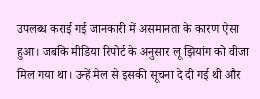उपलब्ध कराई गई जानकारी में असमानता के कारण ऐसा हुआ। जबकि मीडिया रिपोर्ट के अनुसार लू झियांग को वीजा मिल गया था। उन्हें मेल से इसकी सूचना दे दी गई थी और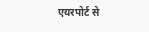एयरपोर्ट से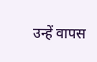उन्हें वापस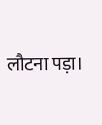लौटना पड़ा।